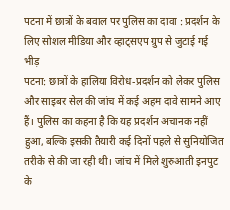पटना में छात्रों के बवाल पर पुलिस का दावा : प्रदर्शन के लिए सोशल मीडिया और व्हाट्सएप ग्रुप से जुटाई गई भीड़
पटना: छात्रों के हालिया विरोध-प्रदर्शन को लेकर पुलिस और साइबर सेल की जांच में कई अहम दावे सामने आए हैं। पुलिस का कहना है कि यह प्रदर्शन अचानक नहीं हुआ, बल्कि इसकी तैयारी कई दिनों पहले से सुनियोजित तरीके से की जा रही थी। जांच में मिले शुरुआती इनपुट के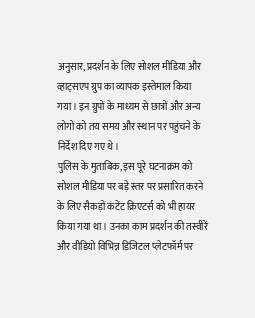अनुसार, प्रदर्शन के लिए सोशल मीडिया और व्हाट्सएप ग्रुप का व्यापक इस्तेमाल किया गया। इन ग्रुपों के माध्यम से छात्रों और अन्य लोगों को तय समय और स्थान पर पहुंचने के निर्देश दिए गए थे।
पुलिस के मुताबिक, इस पूरे घटनाक्रम को सोशल मीडिया पर बड़े स्तर पर प्रसारित करने के लिए सैकड़ों कंटेंट क्रिएटर्स को भी हायर किया गया था। उनका काम प्रदर्शन की तस्वीरें और वीडियो विभिन्न डिजिटल प्लेटफॉर्म पर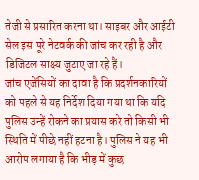तेजी से प्रसारित करना था। साइबर और आईटी सेल इस पूरे नेटवर्क की जांच कर रही है और डिजिटल साक्ष्य जुटाए जा रहे हैं।
जांच एजेंसियों का दावा है कि प्रदर्शनकारियों को पहले से यह निर्देश दिया गया था कि यदि पुलिस उन्हें रोकने का प्रयास करे तो किसी भी स्थिति में पीछे नहीं हटना है। पुलिस ने यह भी आरोप लगाया है कि भीड़ में कुछ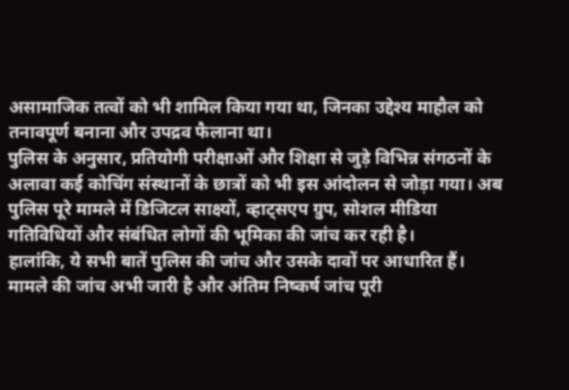असामाजिक तत्वों को भी शामिल किया गया था, जिनका उद्देश्य माहौल को तनावपूर्ण बनाना और उपद्रव फैलाना था।
पुलिस के अनुसार, प्रतियोगी परीक्षाओं और शिक्षा से जुड़े विभिन्न संगठनों के अलावा कई कोचिंग संस्थानों के छात्रों को भी इस आंदोलन से जोड़ा गया। अब पुलिस पूरे मामले में डिजिटल साक्ष्यों, व्हाट्सएप ग्रुप, सोशल मीडिया गतिविधियों और संबंधित लोगों की भूमिका की जांच कर रही है।
हालांकि, ये सभी बातें पुलिस की जांच और उसके दावों पर आधारित हैं। मामले की जांच अभी जारी है और अंतिम निष्कर्ष जांच पूरी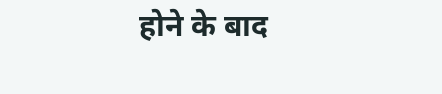होने के बाद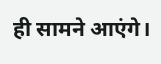ही सामने आएंगे।